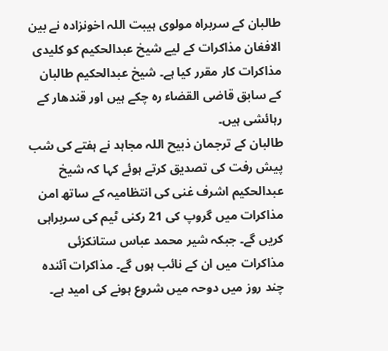طالبان کے سربراہ مولوی ہیبت اللہ اخونزادہ نے بین الافغان مذاکرات کے لیے شیخ عبدالحکیم کو کلیدی مذاکرات کار مقرر کیا ہے۔ شیخ عبدالحکیم طالبان کے سابق قاضی القضاء رہ چکے ہیں اور قندھار کے رہائشی ہیں۔
طالبان کے ترجمان ذبیح اللہ مجاہد نے ہفتے کی شب پیش رفت کی تصدیق کرتے ہوئے کہا کہ شیخ عبدالحکیم اشرف غنی کی انتظامیہ کے ساتھ امن مذاکرات میں گروپ کی 21 رکنی ٹیم کی سربراہی کریں گے۔ جبکہ شیر محمد عباس ستانکزئی مذاکرات میں ان کے نائب ہوں گے۔ مذاکرات آئندہ چند روز میں دوحہ میں شروع ہونے کی امید ہے۔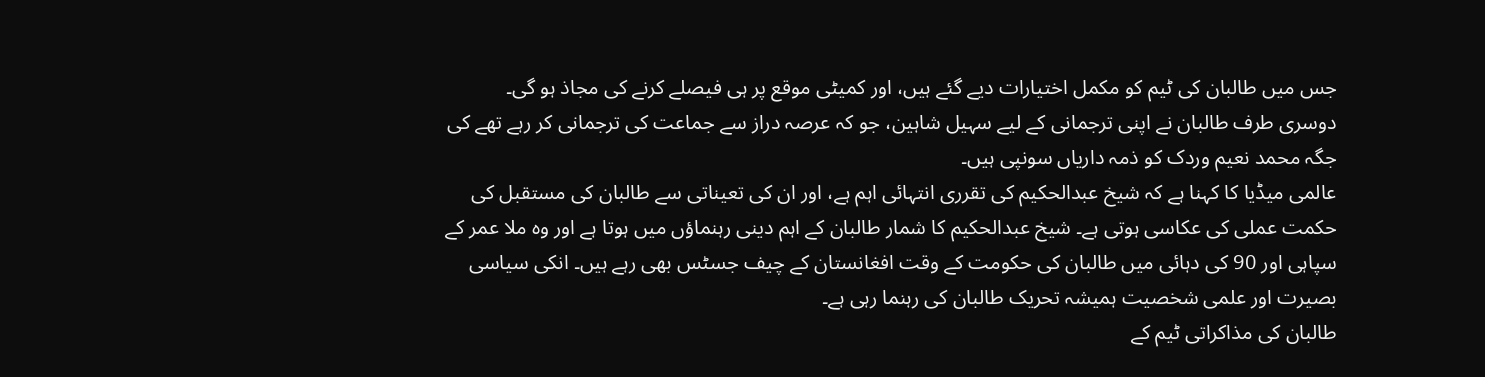جس میں طالبان کی ٹیم کو مکمل اختیارات دیے گئے ہیں، اور کمیٹی موقع پر ہی فیصلے کرنے کی مجاذ ہو گی۔
دوسری طرف طالبان نے اپنی ترجمانی کے لیے سہیل شاہین، جو کہ عرصہ دراز سے جماعت کی ترجمانی کر رہے تھے کی جگہ محمد نعیم وردک کو ذمہ داریاں سونپی ہیں۔
عالمی میڈیا کا کہنا ہے کہ شیخ عبدالحکیم کی تقرری انتہائی اہم ہے، اور ان کی تعیناتی سے طالبان کی مستقبل کی حکمت عملی کی عکاسی ہوتی ہے۔ شیخ عبدالحکیم کا شمار طالبان کے اہم دینی رہنماؤں میں ہوتا ہے اور وہ ملا عمر کے سپاہی اور 90 کی دہائی میں طالبان کی حکومت کے وقت افغانستان کے چیف جسٹس بھی رہے ہیں۔ انکی سیاسی بصیرت اور علمی شخصیت ہمیشہ تحریک طالبان کی رہنما رہی ہے۔
طالبان کی مذاکراتی ٹیم کے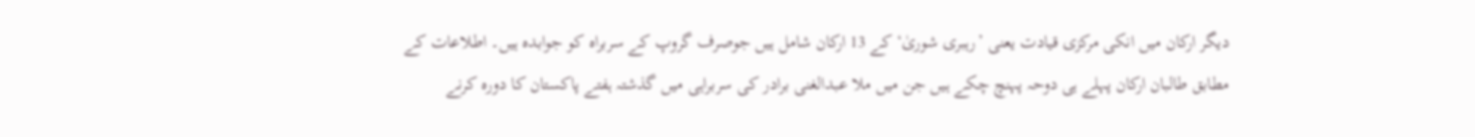دیگر ارکان میں انکی مرکزی قیادت یعنی ’رہبری شوریٰ‘ کے 13 ارکان شامل ہیں جوصرف گروپ کے سربراہ کو جوابدہ ہیں۔ اطلاعات کے مطابق طالبان ارکان پہلے ہی دوحہ پہنچ چکے ہیں جن میں ملا عبدالغنی برادر کی سربراہی میں گذشتہ ہفتے پاکستان کا دورہ کرنے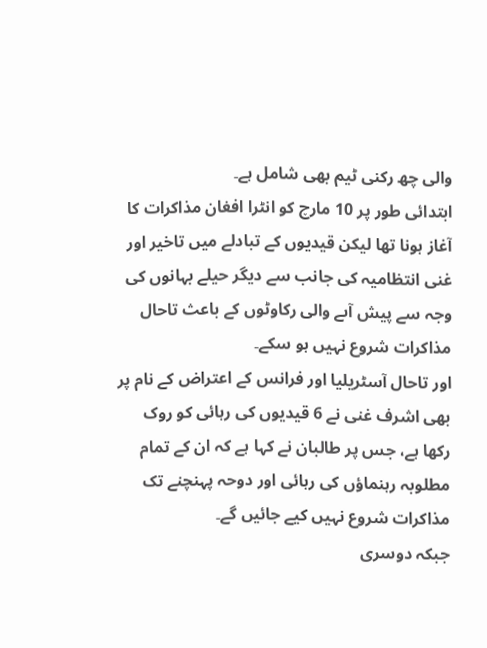والی چھ رکنی ٹیم بھی شامل ہے۔
ابتدائی طور پر 10 مارچ کو انٹرا افغان مذاکرات کا آغاز ہونا تھا لیکن قیدیوں کے تبادلے میں تاخیر اور غنی انتظامیہ کی جانب سے دیگر حیلے بہانوں کی وجہ سے پیش آںے والی رکاوٹوں کے باعث تاحال مذاکرات شروع نہیں ہو سکے۔
اور تاحال آسٹریلیا اور فرانس کے اعتراض کے نام پر بھی اشرف غنی نے 6 قیدیوں کی رہائی کو روک رکھا ہے، جس پر طالبان نے کہا ہے کہ ان کے تمام مطلوبہ رہنماؤں کی رہائی اور دوحہ پہنچنے تک مذاکرات شروع نہیں کیے جائیں گے۔
جبکہ دوسری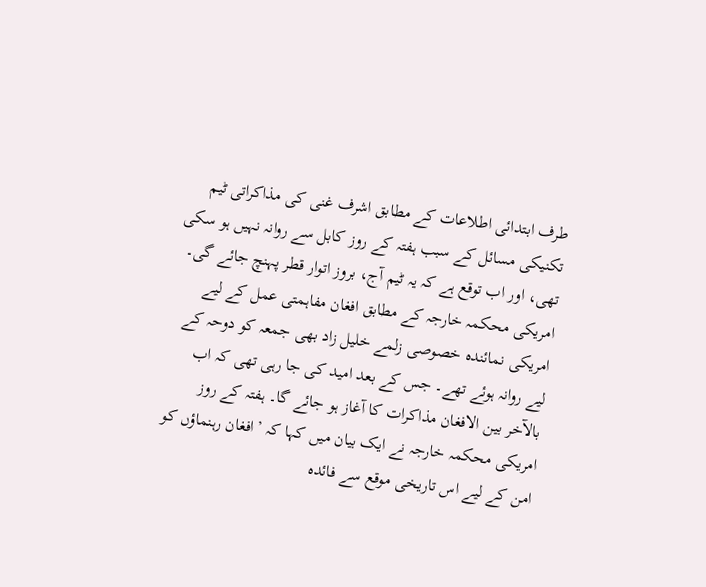طرف ابتدائی اطلاعات کے مطابق اشرف غنی کی مذاکراتی ٹیم تکنیکی مسائل کے سبب ہفتہ کے روز کابل سے روانہ نہیں ہو سکی تھی، اور اب توقع ہے کہ یہ ٹیم آج، بروز اتوار قطر پہنچ جائے گی۔
امریکی محکمہ خارجہ کے مطابق افغان مفاہمتی عمل کے لیے امریکی نمائندہ خصوصی زلمے خلیل زاد بھی جمعہ کو دوحہ کے لیے روانہ ہوئے تھے۔ جس کے بعد امید کی جا رہی تھی کہ اب بالآخر بین الافغان مذاکرات کا آغاز ہو جائے گا۔ ہفتہ کے روز امریکی محکمہ خارجہ نے ایک بیان میں کہا کہ ’افغان رہنماؤں کو امن کے لیے اس تاریخی موقع سے فائدہ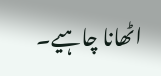اٹھانا چاہیے۔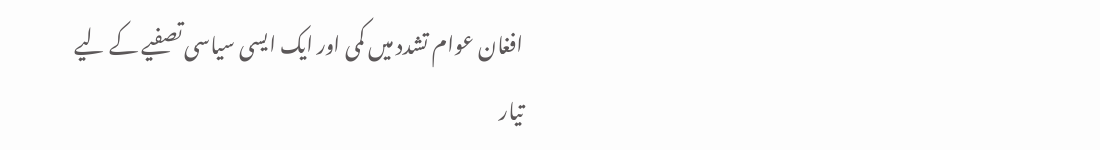افغان عوام تشدد میں کمی اور ایک ایسی سیاسی تصفیے کے لیے تیار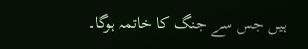ہیں جس سے جنگ کا خاتمہ ہوگا۔